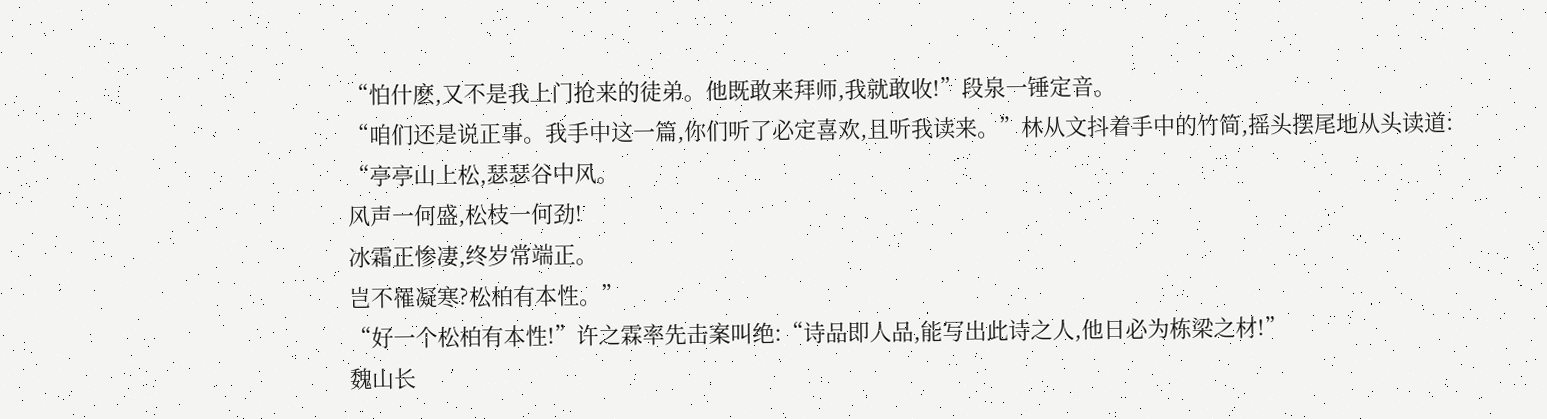“怕什麽,又不是我上门抢来的徒弟。他既敢来拜师,我就敢收!”段泉一锤定音。
“咱们还是说正事。我手中这一篇,你们听了必定喜欢,且听我读来。”林从文抖着手中的竹简,摇头摆尾地从头读道:
“亭亭山上松,瑟瑟谷中风。
风声一何盛,松枝一何劲!
冰霜正惨凄,终岁常端正。
岂不罹凝寒?松柏有本性。”
“好一个松柏有本性!”许之霖率先击案叫绝:“诗品即人品,能写出此诗之人,他日必为栋梁之材!”
魏山长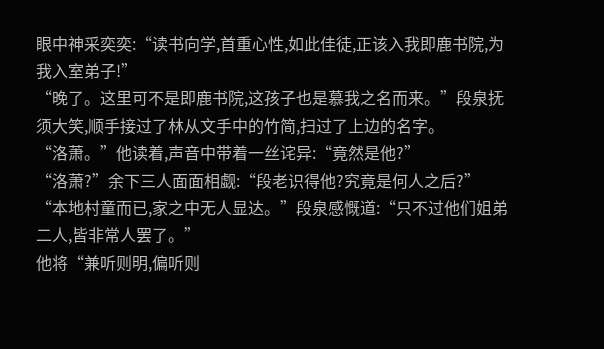眼中神采奕奕:“读书向学,首重心性,如此佳徒,正该入我即鹿书院,为我入室弟子!”
“晚了。这里可不是即鹿书院,这孩子也是慕我之名而来。”段泉抚须大笑,顺手接过了林从文手中的竹简,扫过了上边的名字。
“洛萧。”他读着,声音中带着一丝诧异:“竟然是他?”
“洛萧?”余下三人面面相觑:“段老识得他?究竟是何人之后?”
“本地村童而已,家之中无人显达。”段泉感慨道:“只不过他们姐弟二人,皆非常人罢了。”
他将“兼听则明,偏听则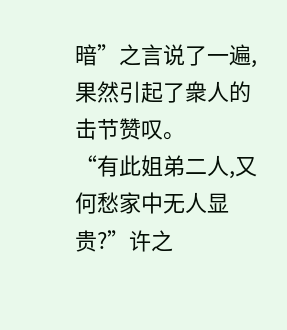暗”之言说了一遍,果然引起了衆人的击节赞叹。
“有此姐弟二人,又何愁家中无人显贵?”许之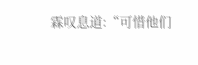霖叹息道:“可惜他们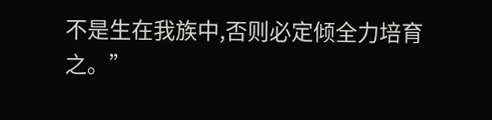不是生在我族中,否则必定倾全力培育之。”